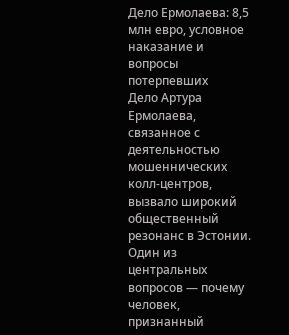Дело Ермолаева: 8,5 млн евро, условное наказание и вопросы потерпевших
Дело Артура Ермолаева, связанное с деятельностью мошеннических колл-центров, вызвало широкий общественный резонанс в Эстонии. Один из центральных вопросов — почему человек, признанный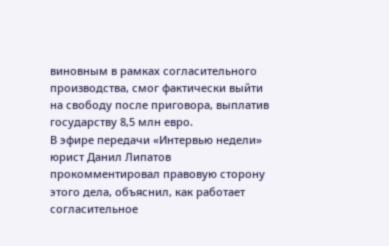виновным в рамках согласительного производства, смог фактически выйти на свободу после приговора, выплатив государству 8,5 млн евро.
В эфире передачи «Интервью недели» юрист Данил Липатов прокомментировал правовую сторону этого дела, объяснил, как работает согласительное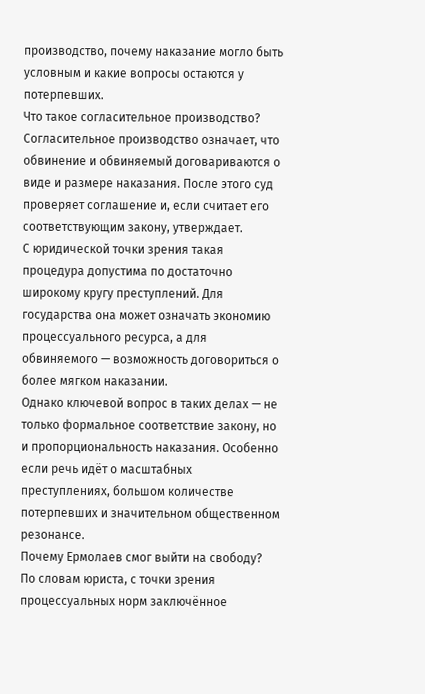производство, почему наказание могло быть условным и какие вопросы остаются у потерпевших.
Что такое согласительное производство?
Согласительное производство означает, что обвинение и обвиняемый договариваются о виде и размере наказания. После этого суд проверяет соглашение и, если считает его соответствующим закону, утверждает.
С юридической точки зрения такая процедура допустима по достаточно широкому кругу преступлений. Для государства она может означать экономию процессуального ресурса, а для обвиняемого — возможность договориться о более мягком наказании.
Однако ключевой вопрос в таких делах — не только формальное соответствие закону, но и пропорциональность наказания. Особенно если речь идёт о масштабных преступлениях, большом количестве потерпевших и значительном общественном резонансе.
Почему Ермолаев смог выйти на свободу?
По словам юриста, с точки зрения процессуальных норм заключённое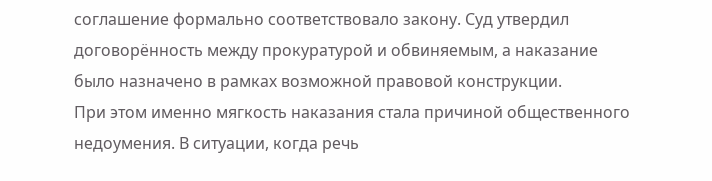соглашение формально соответствовало закону. Суд утвердил договорённость между прокуратурой и обвиняемым, а наказание было назначено в рамках возможной правовой конструкции.
При этом именно мягкость наказания стала причиной общественного недоумения. В ситуации, когда речь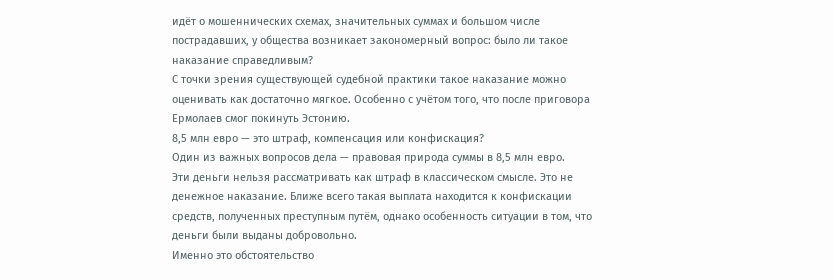идёт о мошеннических схемах, значительных суммах и большом числе пострадавших, у общества возникает закономерный вопрос: было ли такое наказание справедливым?
С точки зрения существующей судебной практики такое наказание можно оценивать как достаточно мягкое. Особенно с учётом того, что после приговора Ермолаев смог покинуть Эстонию.
8,5 млн евро — это штраф, компенсация или конфискация?
Один из важных вопросов дела — правовая природа суммы в 8,5 млн евро.
Эти деньги нельзя рассматривать как штраф в классическом смысле. Это не денежное наказание. Ближе всего такая выплата находится к конфискации средств, полученных преступным путём, однако особенность ситуации в том, что деньги были выданы добровольно.
Именно это обстоятельство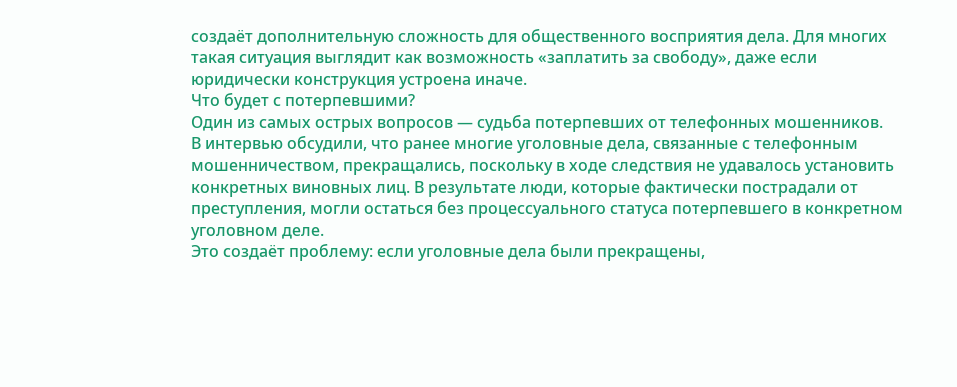создаёт дополнительную сложность для общественного восприятия дела. Для многих такая ситуация выглядит как возможность «заплатить за свободу», даже если юридически конструкция устроена иначе.
Что будет с потерпевшими?
Один из самых острых вопросов — судьба потерпевших от телефонных мошенников.
В интервью обсудили, что ранее многие уголовные дела, связанные с телефонным мошенничеством, прекращались, поскольку в ходе следствия не удавалось установить конкретных виновных лиц. В результате люди, которые фактически пострадали от преступления, могли остаться без процессуального статуса потерпевшего в конкретном уголовном деле.
Это создаёт проблему: если уголовные дела были прекращены,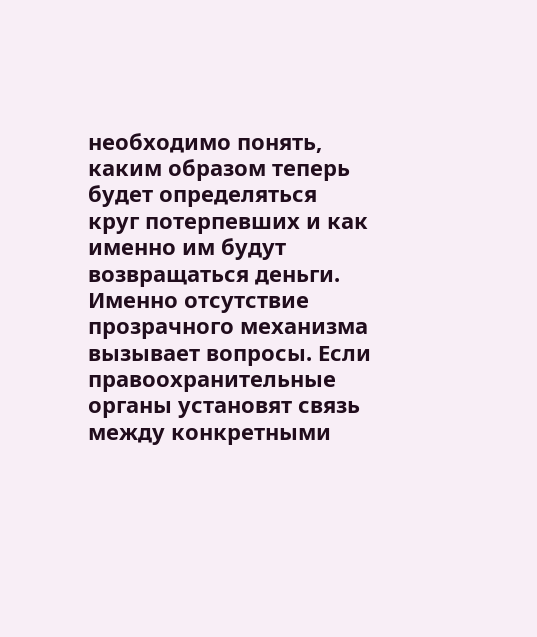необходимо понять, каким образом теперь будет определяться круг потерпевших и как именно им будут возвращаться деньги.
Именно отсутствие прозрачного механизма вызывает вопросы. Если правоохранительные органы установят связь между конкретными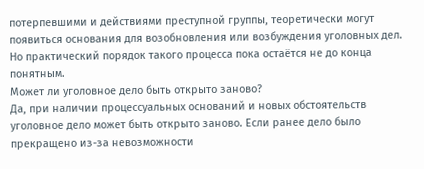потерпевшими и действиями преступной группы, теоретически могут появиться основания для возобновления или возбуждения уголовных дел. Но практический порядок такого процесса пока остаётся не до конца понятным.
Может ли уголовное дело быть открыто заново?
Да, при наличии процессуальных оснований и новых обстоятельств уголовное дело может быть открыто заново. Если ранее дело было прекращено из-за невозможности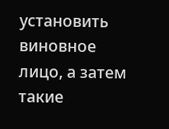установить виновное лицо, а затем такие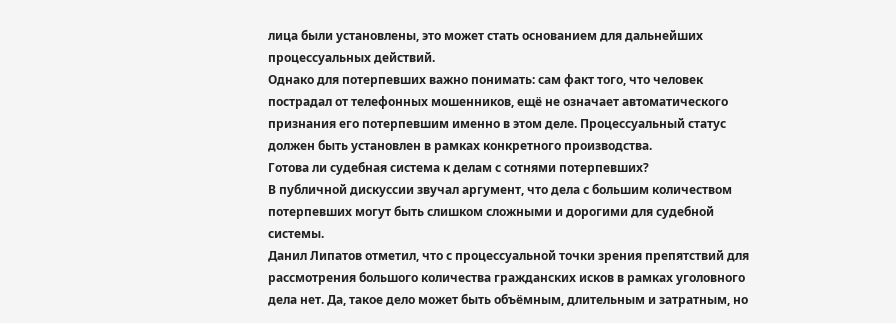лица были установлены, это может стать основанием для дальнейших процессуальных действий.
Однако для потерпевших важно понимать: сам факт того, что человек пострадал от телефонных мошенников, ещё не означает автоматического признания его потерпевшим именно в этом деле. Процессуальный статус должен быть установлен в рамках конкретного производства.
Готова ли судебная система к делам с сотнями потерпевших?
В публичной дискуссии звучал аргумент, что дела с большим количеством потерпевших могут быть слишком сложными и дорогими для судебной системы.
Данил Липатов отметил, что с процессуальной точки зрения препятствий для рассмотрения большого количества гражданских исков в рамках уголовного дела нет. Да, такое дело может быть объёмным, длительным и затратным, но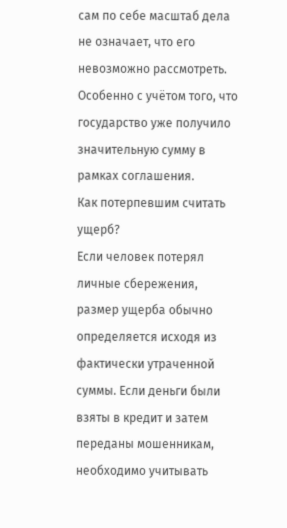сам по себе масштаб дела не означает, что его невозможно рассмотреть.
Особенно с учётом того, что государство уже получило значительную сумму в рамках соглашения.
Как потерпевшим считать ущерб?
Если человек потерял личные сбережения, размер ущерба обычно определяется исходя из фактически утраченной суммы. Если деньги были взяты в кредит и затем переданы мошенникам, необходимо учитывать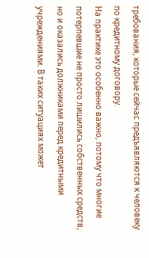требования, которые сейчас предъявляются к человеку по кредитному договору.
На практике это особенно важно, потому что многие потерпевшие не просто лишились собственных средств, но и оказались должниками перед кредитными учреждениями. В таких ситуациях может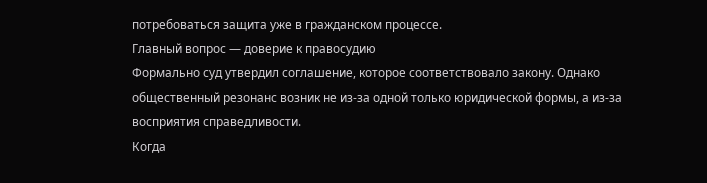потребоваться защита уже в гражданском процессе.
Главный вопрос — доверие к правосудию
Формально суд утвердил соглашение, которое соответствовало закону. Однако общественный резонанс возник не из-за одной только юридической формы, а из-за восприятия справедливости.
Когда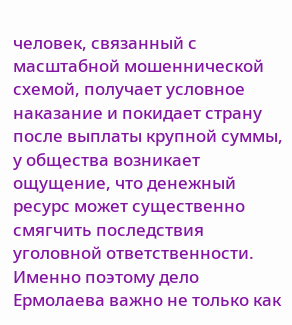человек, связанный с масштабной мошеннической схемой, получает условное наказание и покидает страну после выплаты крупной суммы, у общества возникает ощущение, что денежный ресурс может существенно смягчить последствия уголовной ответственности.
Именно поэтому дело Ермолаева важно не только как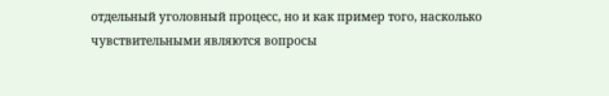отдельный уголовный процесс, но и как пример того, насколько чувствительными являются вопросы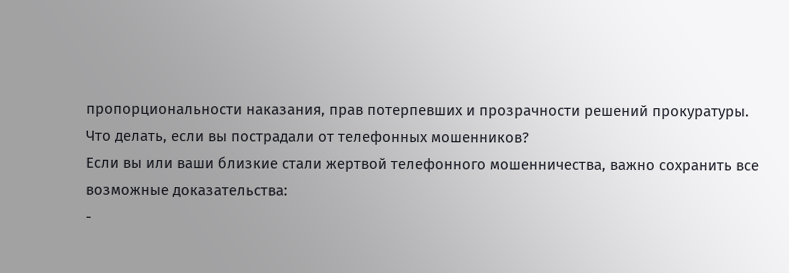пропорциональности наказания, прав потерпевших и прозрачности решений прокуратуры.
Что делать, если вы пострадали от телефонных мошенников?
Если вы или ваши близкие стали жертвой телефонного мошенничества, важно сохранить все возможные доказательства:
-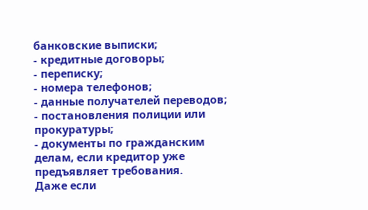банковские выписки;
- кредитные договоры;
- переписку;
- номера телефонов;
- данные получателей переводов;
- постановления полиции или прокуратуры;
- документы по гражданским делам, если кредитор уже предъявляет требования.
Даже если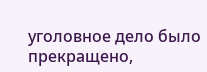уголовное дело было прекращено,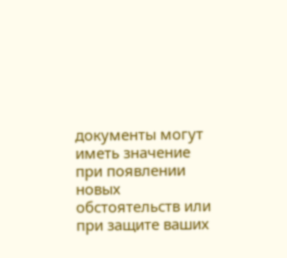документы могут иметь значение при появлении новых обстоятельств или при защите ваших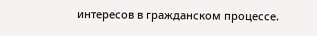интересов в гражданском процессе.